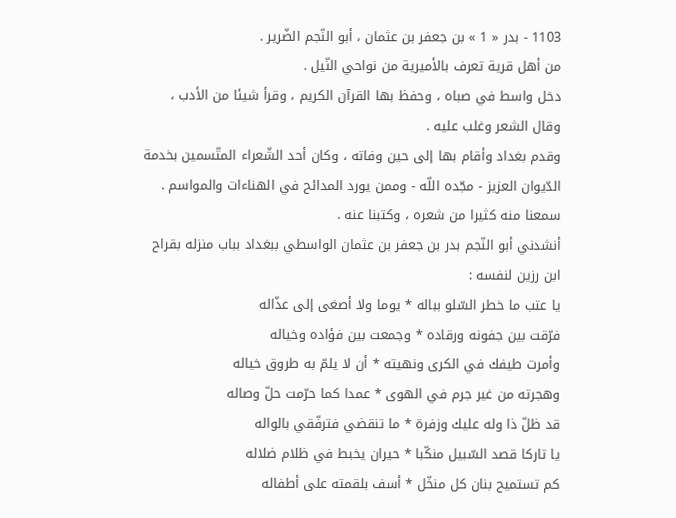1103 - بدر « 1 » بن جعفر بن عثمان ، أبو النّجم الضّرير .
من أهل قرية تعرف بالأميرية من نواحي النّيل .
دخل واسط في صباه ، وحفظ بها القرآن الكريم ، وقرأ شيئا من الأدب ، وقال الشعر وغلب عليه .
وقدم بغداد وأقام بها إلى حين وفاته ، وكان أحد الشّعراء المتّسمين بخدمة الدّيوان العزيز - مجّده اللّه - وممن يورد المدائح في الهناءات والمواسم .
سمعنا منه كثيرا من شعره ، وكتبنا عنه .
أنشدني أبو النّجم بدر بن جعفر بن عثمان الواسطي ببغداد بباب منزله بقراح ابن رزين لنفسه :
يا عتب ما خطر السّلو بباله * يوما ولا أصغى إلى عذّاله
فرّقت بين جفونه ورقاده * وجمعت بين فؤاده وخياله
وأمرت طيفك في الكرى ونهيته * أن لا يلمّ به طروق خياله
وهجرته من غير جرم في الهوى * عمدا كما حرّمت حلّ وصاله
قد ظلّ ذا وله عليك وزفرة * ما تنقضي فترفّقي بالواله
يا تاركا قصد السّبيل منكّبا * حيران يخبط في ظلام ضلاله
كم تستميح بنان كل منخّل * أسف بلقمته على أطفاله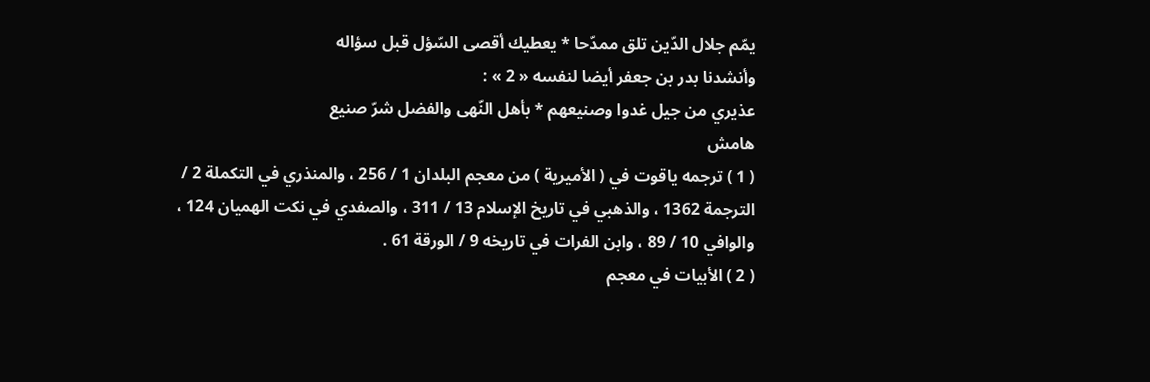يمّم جلال الدّين تلق ممدّحا * يعطيك أقصى السّؤل قبل سؤاله
وأنشدنا بدر بن جعفر أيضا لنفسه « 2 » :
عذيري من جيل غدوا وصنيعهم * بأهل النّهى والفضل شرّ صنيع
هامش
( 1 ) ترجمه ياقوت في ( الأميرية ) من معجم البلدان 1 / 256 ، والمنذري في التكملة 2 / الترجمة 1362 ، والذهبي في تاريخ الإسلام 13 / 311 ، والصفدي في نكت الهميان 124 ، والوافي 10 / 89 ، وابن الفرات في تاريخه 9 / الورقة 61 .
( 2 ) الأبيات في معجم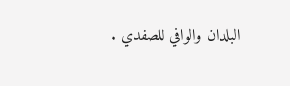البلدان والوافي للصفدي .